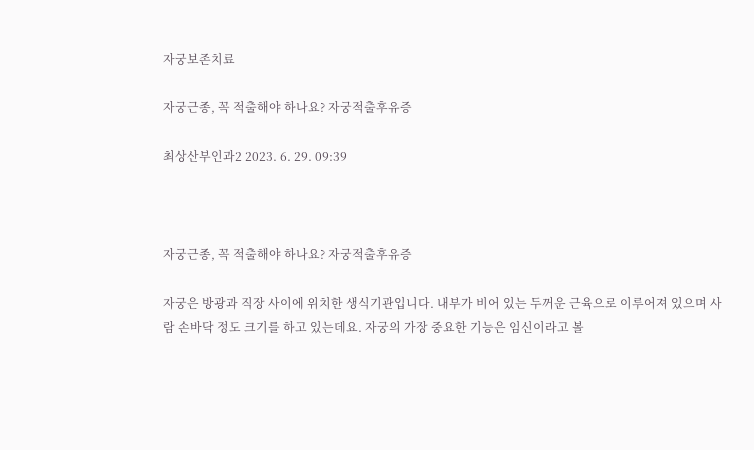자궁보존치료

자궁근종, 꼭 적출해야 하나요? 자궁적출후유증

최상산부인과2 2023. 6. 29. 09:39



자궁근종, 꼭 적출해야 하나요? 자궁적출후유증

자궁은 방광과 직장 사이에 위치한 생식기관입니다. 내부가 비어 있는 두꺼운 근육으로 이루어져 있으며 사람 손바닥 정도 크기를 하고 있는데요. 자궁의 가장 중요한 기능은 임신이라고 볼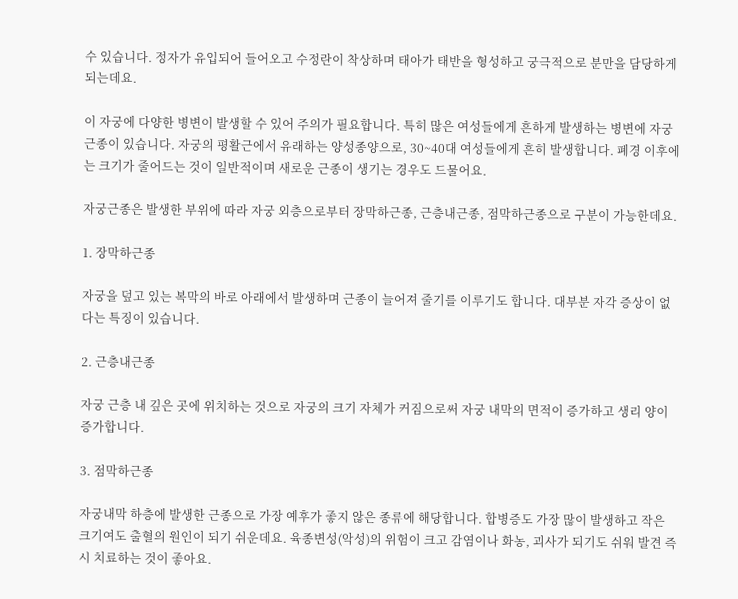수 있습니다. 정자가 유입되어 들어오고 수정란이 착상하며 태아가 태반을 형성하고 궁극적으로 분만을 담당하게 되는데요.

이 자궁에 다양한 병변이 발생할 수 있어 주의가 필요합니다. 특히 많은 여성들에게 흔하게 발생하는 병변에 자궁근종이 있습니다. 자궁의 평활근에서 유래하는 양성종양으로, 30~40대 여성들에게 흔히 발생합니다. 폐경 이후에는 크기가 줄어드는 것이 일반적이며 새로운 근종이 생기는 경우도 드물어요.

자궁근종은 발생한 부위에 따라 자궁 외층으로부터 장막하근종, 근층내근종, 점막하근종으로 구분이 가능한데요.

1. 장막하근종

자궁을 덮고 있는 복막의 바로 아래에서 발생하며 근종이 늘어져 줄기를 이루기도 합니다. 대부분 자각 증상이 없다는 특징이 있습니다.

2. 근층내근종

자궁 근층 내 깊은 곳에 위치하는 것으로 자궁의 크기 자체가 커짐으로써 자궁 내막의 면적이 증가하고 생리 양이 증가합니다.

3. 점막하근종

자궁내막 하층에 발생한 근종으로 가장 예후가 좋지 않은 종류에 해당합니다. 합병증도 가장 많이 발생하고 작은 크기여도 출혈의 원인이 되기 쉬운데요. 육종변성(악성)의 위험이 크고 감염이나 화농, 괴사가 되기도 쉬워 발견 즉시 치료하는 것이 좋아요.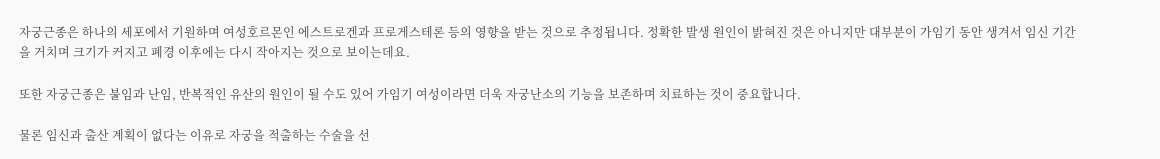자궁근종은 하나의 세포에서 기원하며 여성호르몬인 에스트로겐과 프로게스테론 등의 영향을 받는 것으로 추정됩니다. 정확한 발생 원인이 밝혀진 것은 아니지만 대부분이 가임기 동안 생겨서 임신 기간을 거치며 크기가 커지고 폐경 이후에는 다시 작아지는 것으로 보이는데요.

또한 자궁근종은 불임과 난임, 반복적인 유산의 원인이 될 수도 있어 가임기 여성이라면 더욱 자궁난소의 기능을 보존하며 치료하는 것이 중요합니다.

물론 임신과 출산 계획이 없다는 이유로 자궁을 적출하는 수술을 선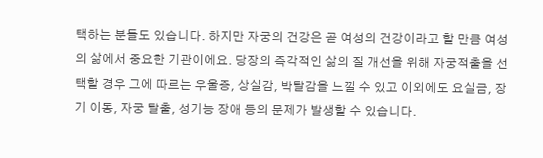택하는 분들도 있습니다. 하지만 자궁의 건강은 곧 여성의 건강이라고 할 만큼 여성의 삶에서 중요한 기관이에요. 당장의 즉각적인 삶의 질 개선을 위해 자궁적출을 선택할 경우 그에 따르는 우울증, 상실감, 박탈감을 느낄 수 있고 이외에도 요실금, 장기 이동, 자궁 탈출, 성기능 장애 등의 문제가 발생할 수 있습니다.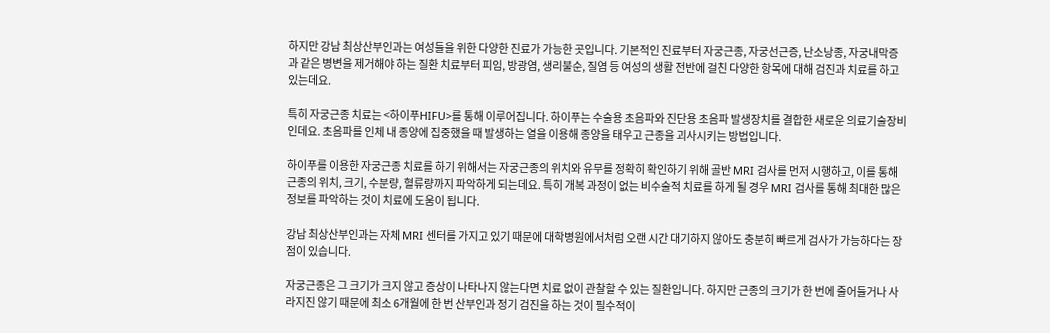하지만 강남 최상산부인과는 여성들을 위한 다양한 진료가 가능한 곳입니다. 기본적인 진료부터 자궁근종, 자궁선근증, 난소낭종, 자궁내막증과 같은 병변을 제거해야 하는 질환 치료부터 피임, 방광염, 생리불순, 질염 등 여성의 생활 전반에 걸친 다양한 항목에 대해 검진과 치료를 하고 있는데요.

특히 자궁근종 치료는 <하이푸HIFU>를 통해 이루어집니다. 하이푸는 수술용 초음파와 진단용 초음파 발생장치를 결합한 새로운 의료기술장비인데요. 초음파를 인체 내 종양에 집중했을 때 발생하는 열을 이용해 종양을 태우고 근종을 괴사시키는 방법입니다.

하이푸를 이용한 자궁근종 치료를 하기 위해서는 자궁근종의 위치와 유무를 정확히 확인하기 위해 골반 MRI 검사를 먼저 시행하고, 이를 통해 근종의 위치, 크기, 수분량, 혈류량까지 파악하게 되는데요. 특히 개복 과정이 없는 비수술적 치료를 하게 될 경우 MRI 검사를 통해 최대한 많은 정보를 파악하는 것이 치료에 도움이 됩니다.

강남 최상산부인과는 자체 MRI 센터를 가지고 있기 때문에 대학병원에서처럼 오랜 시간 대기하지 않아도 충분히 빠르게 검사가 가능하다는 장점이 있습니다.

자궁근종은 그 크기가 크지 않고 증상이 나타나지 않는다면 치료 없이 관찰할 수 있는 질환입니다. 하지만 근종의 크기가 한 번에 줄어들거나 사라지진 않기 때문에 최소 6개월에 한 번 산부인과 정기 검진을 하는 것이 필수적이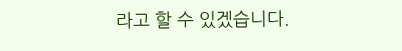라고 할 수 있겠습니다.